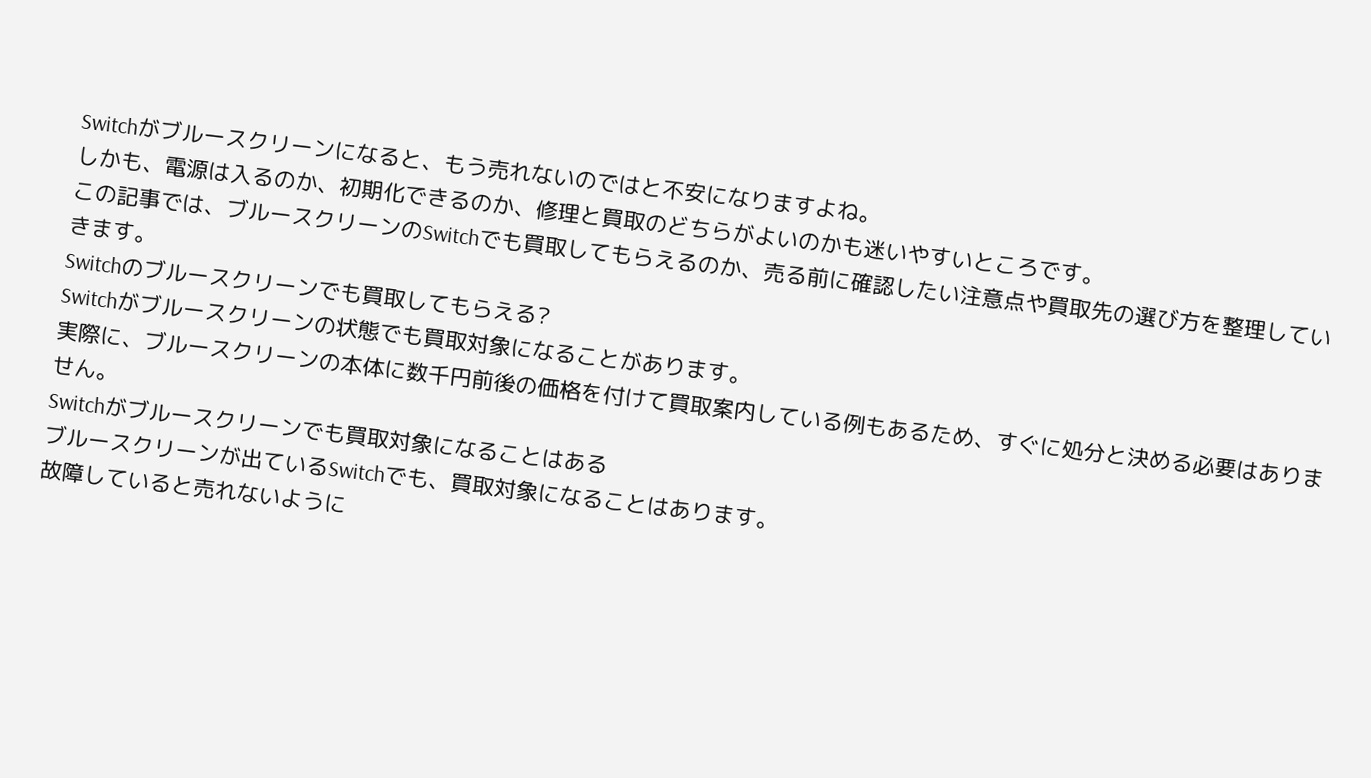Switchがブルースクリーンになると、もう売れないのではと不安になりますよね。
しかも、電源は入るのか、初期化できるのか、修理と買取のどちらがよいのかも迷いやすいところです。
この記事では、ブルースクリーンのSwitchでも買取してもらえるのか、売る前に確認したい注意点や買取先の選び方を整理していきます。
Switchのブルースクリーンでも買取してもらえる?
Switchがブルースクリーンの状態でも買取対象になることがあります。
実際に、ブルースクリーンの本体に数千円前後の価格を付けて買取案内している例もあるため、すぐに処分と決める必要はありません。
Switchがブルースクリーンでも買取対象になることはある
ブルースクリーンが出ているSwitchでも、買取対象になることはあります。
故障していると売れないように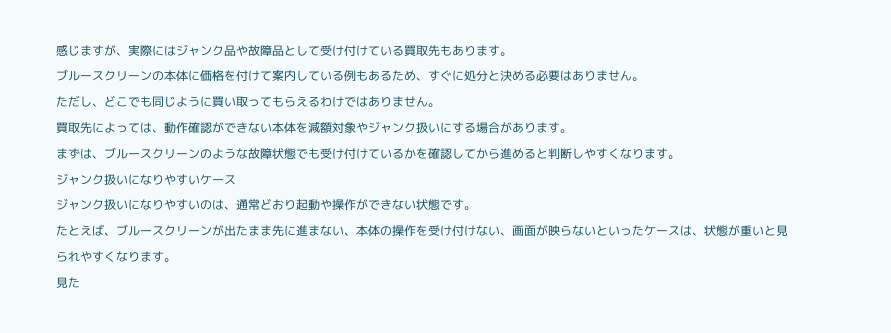感じますが、実際にはジャンク品や故障品として受け付けている買取先もあります。
ブルースクリーンの本体に価格を付けて案内している例もあるため、すぐに処分と決める必要はありません。
ただし、どこでも同じように買い取ってもらえるわけではありません。
買取先によっては、動作確認ができない本体を減額対象やジャンク扱いにする場合があります。
まずは、ブルースクリーンのような故障状態でも受け付けているかを確認してから進めると判断しやすくなります。
ジャンク扱いになりやすいケース
ジャンク扱いになりやすいのは、通常どおり起動や操作ができない状態です。
たとえば、ブルースクリーンが出たまま先に進まない、本体の操作を受け付けない、画面が映らないといったケースは、状態が重いと見られやすくなります。
見た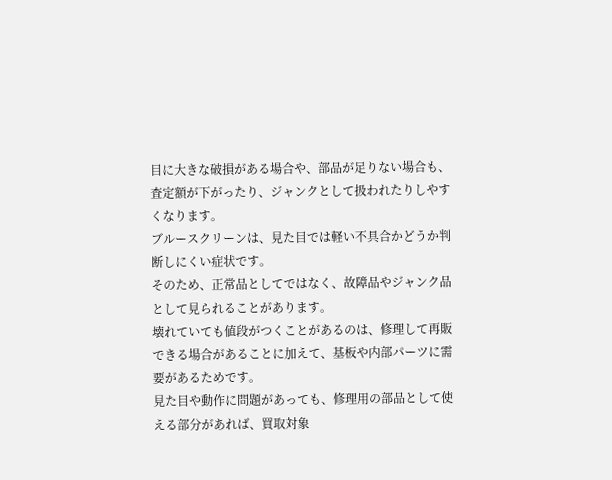目に大きな破損がある場合や、部品が足りない場合も、査定額が下がったり、ジャンクとして扱われたりしやすくなります。
ブルースクリーンは、見た目では軽い不具合かどうか判断しにくい症状です。
そのため、正常品としてではなく、故障品やジャンク品として見られることがあります。
壊れていても値段がつくことがあるのは、修理して再販できる場合があることに加えて、基板や内部パーツに需要があるためです。
見た目や動作に問題があっても、修理用の部品として使える部分があれば、買取対象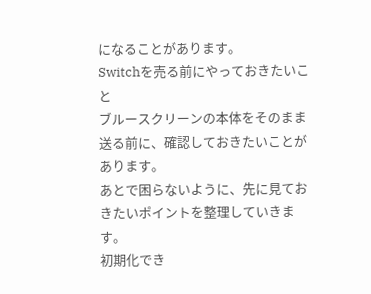になることがあります。
Switchを売る前にやっておきたいこと
ブルースクリーンの本体をそのまま送る前に、確認しておきたいことがあります。
あとで困らないように、先に見ておきたいポイントを整理していきます。
初期化でき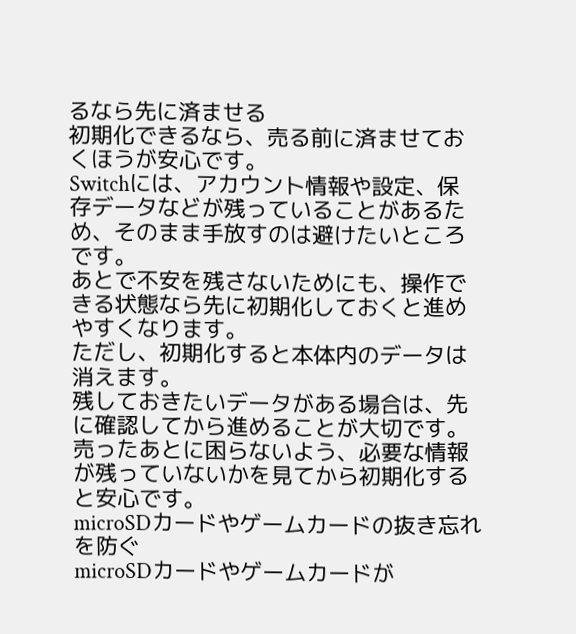るなら先に済ませる
初期化できるなら、売る前に済ませておくほうが安心です。
Switchには、アカウント情報や設定、保存データなどが残っていることがあるため、そのまま手放すのは避けたいところです。
あとで不安を残さないためにも、操作できる状態なら先に初期化しておくと進めやすくなります。
ただし、初期化すると本体内のデータは消えます。
残しておきたいデータがある場合は、先に確認してから進めることが大切です。
売ったあとに困らないよう、必要な情報が残っていないかを見てから初期化すると安心です。
microSDカードやゲームカードの抜き忘れを防ぐ
microSDカードやゲームカードが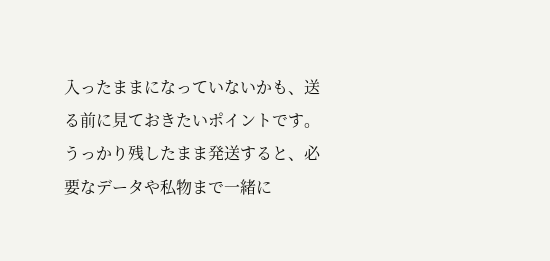入ったままになっていないかも、送る前に見ておきたいポイントです。
うっかり残したまま発送すると、必要なデータや私物まで一緒に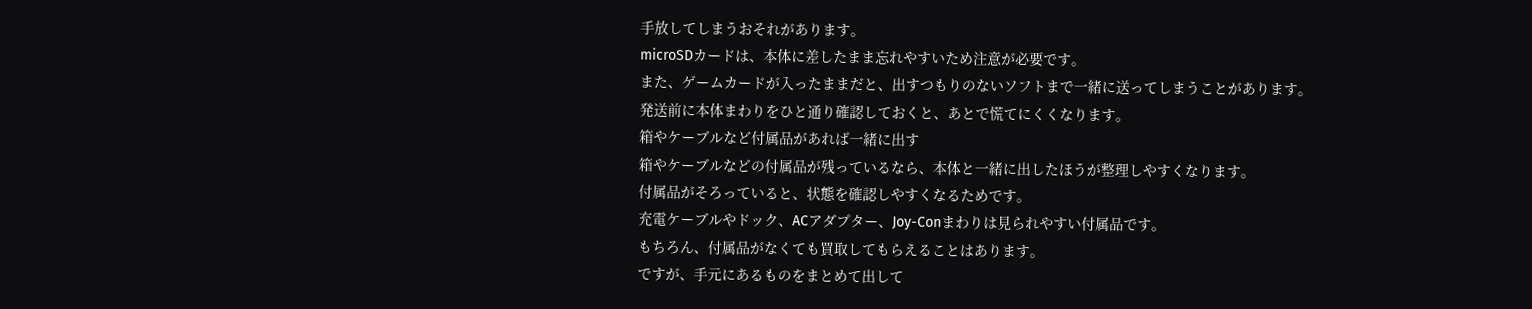手放してしまうおそれがあります。
microSDカードは、本体に差したまま忘れやすいため注意が必要です。
また、ゲームカードが入ったままだと、出すつもりのないソフトまで一緒に送ってしまうことがあります。
発送前に本体まわりをひと通り確認しておくと、あとで慌てにくくなります。
箱やケーブルなど付属品があれば一緒に出す
箱やケーブルなどの付属品が残っているなら、本体と一緒に出したほうが整理しやすくなります。
付属品がそろっていると、状態を確認しやすくなるためです。
充電ケーブルやドック、ACアダプター、Joy-Conまわりは見られやすい付属品です。
もちろん、付属品がなくても買取してもらえることはあります。
ですが、手元にあるものをまとめて出して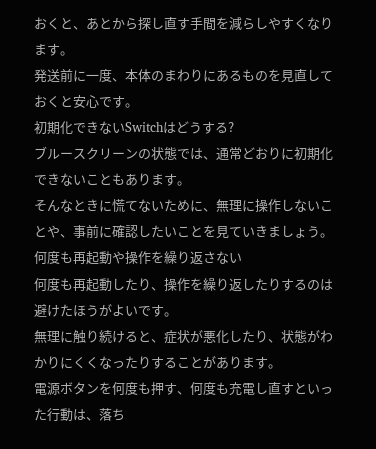おくと、あとから探し直す手間を減らしやすくなります。
発送前に一度、本体のまわりにあるものを見直しておくと安心です。
初期化できないSwitchはどうする?
ブルースクリーンの状態では、通常どおりに初期化できないこともあります。
そんなときに慌てないために、無理に操作しないことや、事前に確認したいことを見ていきましょう。
何度も再起動や操作を繰り返さない
何度も再起動したり、操作を繰り返したりするのは避けたほうがよいです。
無理に触り続けると、症状が悪化したり、状態がわかりにくくなったりすることがあります。
電源ボタンを何度も押す、何度も充電し直すといった行動は、落ち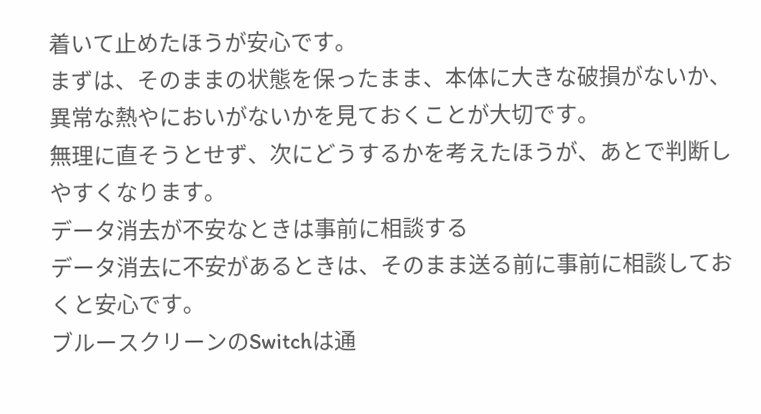着いて止めたほうが安心です。
まずは、そのままの状態を保ったまま、本体に大きな破損がないか、異常な熱やにおいがないかを見ておくことが大切です。
無理に直そうとせず、次にどうするかを考えたほうが、あとで判断しやすくなります。
データ消去が不安なときは事前に相談する
データ消去に不安があるときは、そのまま送る前に事前に相談しておくと安心です。
ブルースクリーンのSwitchは通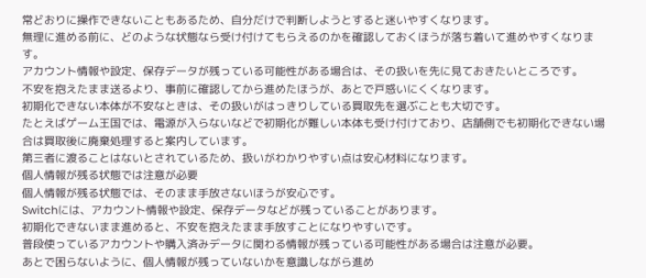常どおりに操作できないこともあるため、自分だけで判断しようとすると迷いやすくなります。
無理に進める前に、どのような状態なら受け付けてもらえるのかを確認しておくほうが落ち着いて進めやすくなります。
アカウント情報や設定、保存データが残っている可能性がある場合は、その扱いを先に見ておきたいところです。
不安を抱えたまま送るより、事前に確認してから進めたほうが、あとで戸惑いにくくなります。
初期化できない本体が不安なときは、その扱いがはっきりしている買取先を選ぶことも大切です。
たとえばゲーム王国では、電源が入らないなどで初期化が難しい本体も受け付けており、店舗側でも初期化できない場合は買取後に廃棄処理すると案内しています。
第三者に渡ることはないとされているため、扱いがわかりやすい点は安心材料になります。
個人情報が残る状態では注意が必要
個人情報が残る状態では、そのまま手放さないほうが安心です。
Switchには、アカウント情報や設定、保存データなどが残っていることがあります。
初期化できないまま進めると、不安を抱えたまま手放すことになりやすいです。
普段使っているアカウントや購入済みデータに関わる情報が残っている可能性がある場合は注意が必要。
あとで困らないように、個人情報が残っていないかを意識しながら進め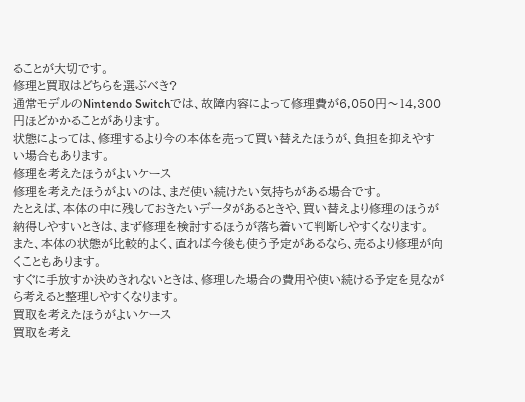ることが大切です。
修理と買取はどちらを選ぶべき?
通常モデルのNintendo Switchでは、故障内容によって修理費が6,050円〜14,300円ほどかかることがあります。
状態によっては、修理するより今の本体を売って買い替えたほうが、負担を抑えやすい場合もあります。
修理を考えたほうがよいケース
修理を考えたほうがよいのは、まだ使い続けたい気持ちがある場合です。
たとえば、本体の中に残しておきたいデータがあるときや、買い替えより修理のほうが納得しやすいときは、まず修理を検討するほうが落ち着いて判断しやすくなります。
また、本体の状態が比較的よく、直れば今後も使う予定があるなら、売るより修理が向くこともあります。
すぐに手放すか決めきれないときは、修理した場合の費用や使い続ける予定を見ながら考えると整理しやすくなります。
買取を考えたほうがよいケース
買取を考え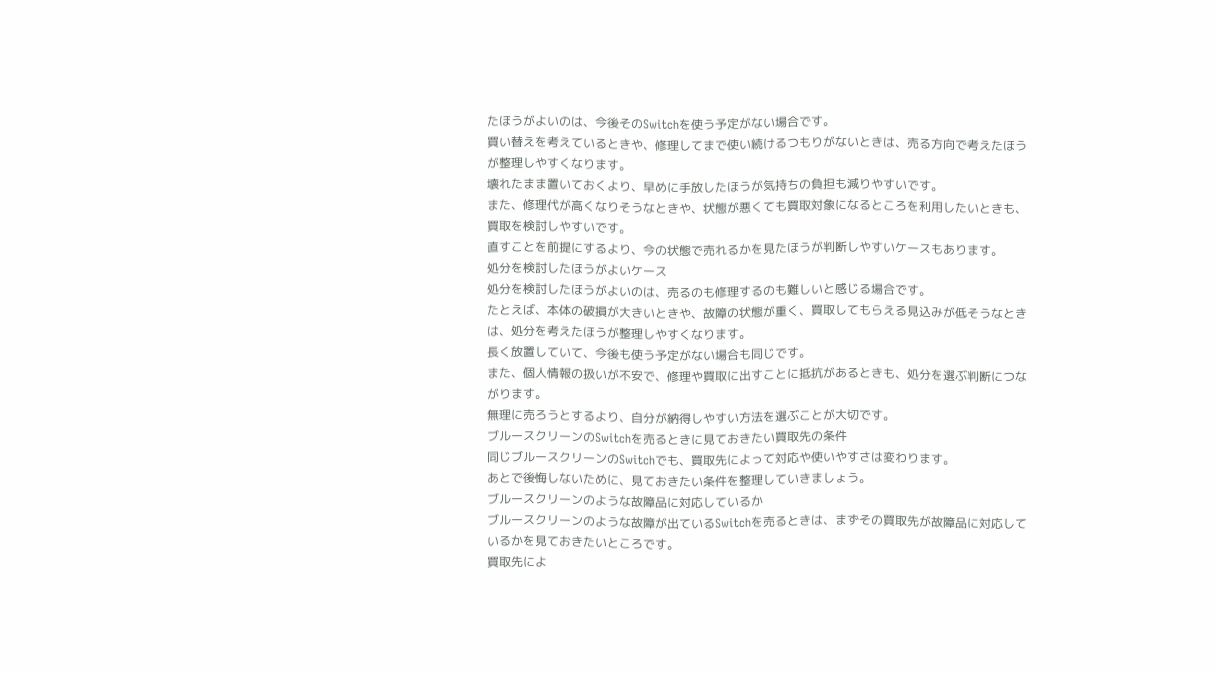たほうがよいのは、今後そのSwitchを使う予定がない場合です。
買い替えを考えているときや、修理してまで使い続けるつもりがないときは、売る方向で考えたほうが整理しやすくなります。
壊れたまま置いておくより、早めに手放したほうが気持ちの負担も減りやすいです。
また、修理代が高くなりそうなときや、状態が悪くても買取対象になるところを利用したいときも、買取を検討しやすいです。
直すことを前提にするより、今の状態で売れるかを見たほうが判断しやすいケースもあります。
処分を検討したほうがよいケース
処分を検討したほうがよいのは、売るのも修理するのも難しいと感じる場合です。
たとえば、本体の破損が大きいときや、故障の状態が重く、買取してもらえる見込みが低そうなときは、処分を考えたほうが整理しやすくなります。
長く放置していて、今後も使う予定がない場合も同じです。
また、個人情報の扱いが不安で、修理や買取に出すことに抵抗があるときも、処分を選ぶ判断につながります。
無理に売ろうとするより、自分が納得しやすい方法を選ぶことが大切です。
ブルースクリーンのSwitchを売るときに見ておきたい買取先の条件
同じブルースクリーンのSwitchでも、買取先によって対応や使いやすさは変わります。
あとで後悔しないために、見ておきたい条件を整理していきましょう。
ブルースクリーンのような故障品に対応しているか
ブルースクリーンのような故障が出ているSwitchを売るときは、まずその買取先が故障品に対応しているかを見ておきたいところです。
買取先によ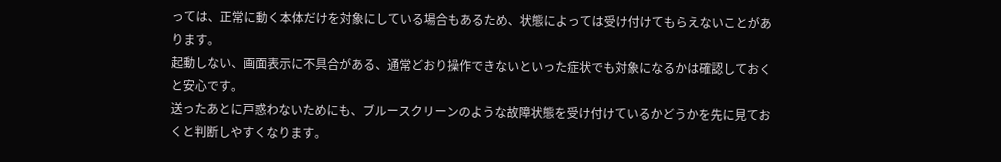っては、正常に動く本体だけを対象にしている場合もあるため、状態によっては受け付けてもらえないことがあります。
起動しない、画面表示に不具合がある、通常どおり操作できないといった症状でも対象になるかは確認しておくと安心です。
送ったあとに戸惑わないためにも、ブルースクリーンのような故障状態を受け付けているかどうかを先に見ておくと判断しやすくなります。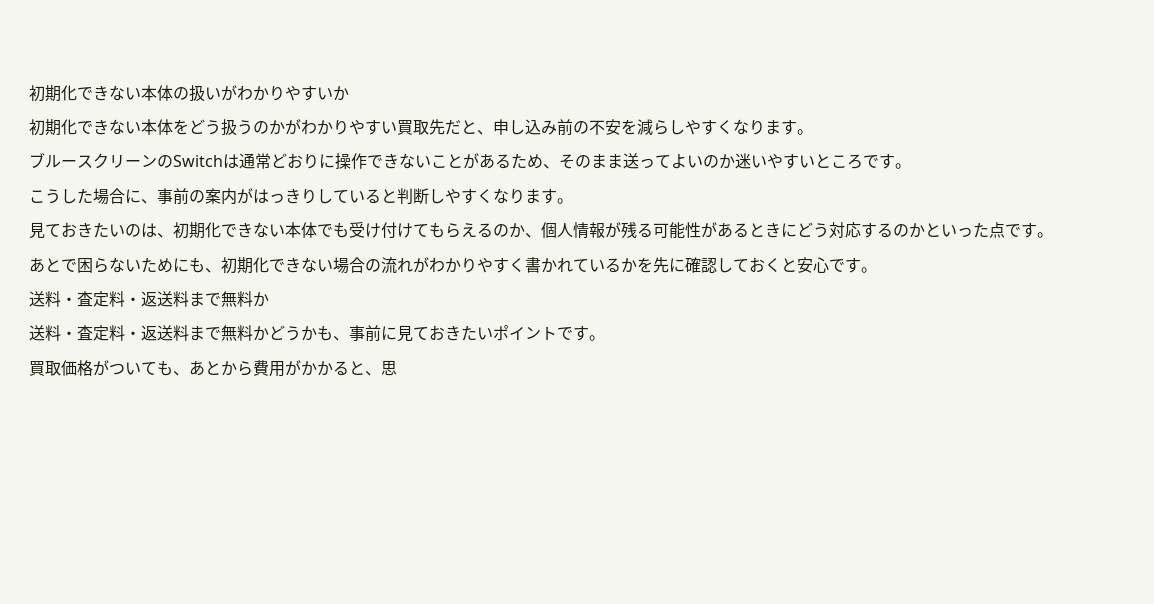初期化できない本体の扱いがわかりやすいか
初期化できない本体をどう扱うのかがわかりやすい買取先だと、申し込み前の不安を減らしやすくなります。
ブルースクリーンのSwitchは通常どおりに操作できないことがあるため、そのまま送ってよいのか迷いやすいところです。
こうした場合に、事前の案内がはっきりしていると判断しやすくなります。
見ておきたいのは、初期化できない本体でも受け付けてもらえるのか、個人情報が残る可能性があるときにどう対応するのかといった点です。
あとで困らないためにも、初期化できない場合の流れがわかりやすく書かれているかを先に確認しておくと安心です。
送料・査定料・返送料まで無料か
送料・査定料・返送料まで無料かどうかも、事前に見ておきたいポイントです。
買取価格がついても、あとから費用がかかると、思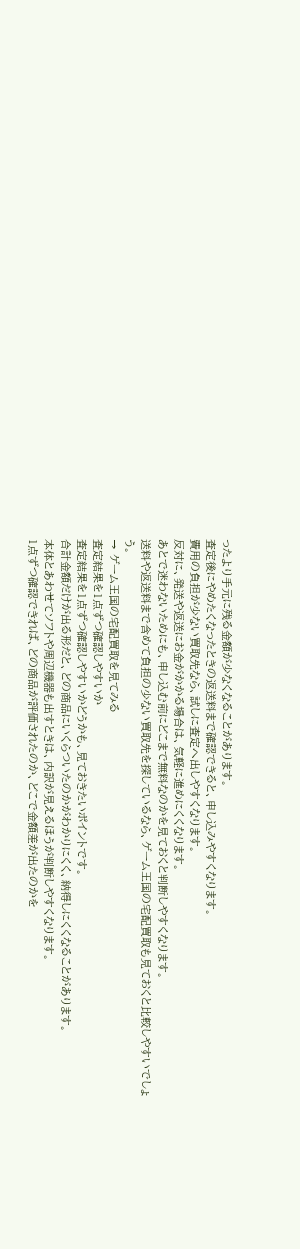ったより手元に残る金額が少なくなることがあります。
査定後にやめたくなったときの返送料まで確認できると、申し込みやすくなります。
費用の負担が少ない買取先なら、試しに査定へ出しやすくなります。
反対に、発送や返送にお金がかかる場合は、気軽に進めにくくなります。
あとで迷わないためにも、申し込む前にどこまで無料なのかを見ておくと判断しやすくなります。
送料や返送料まで含めて負担の少ない買取先を探しているなら、ゲーム王国の宅配買取も見ておくと比較しやすいでしょう。
→ ゲーム王国の宅配買取を見てみる
査定結果を1点ずつ確認しやすいか
査定結果を1点ずつ確認しやすいかどうかも、見ておきたいポイントです。
合計金額だけが出る形だと、どの商品にいくらついたのかがわかりにくく、納得しにくくなることがあります。
本体とあわせてソフトや周辺機器も出すときは、内訳が見えるほうが判断しやすくなります。
1点ずつ確認できれば、どの商品が評価されたのか、どこで金額差が出たのかを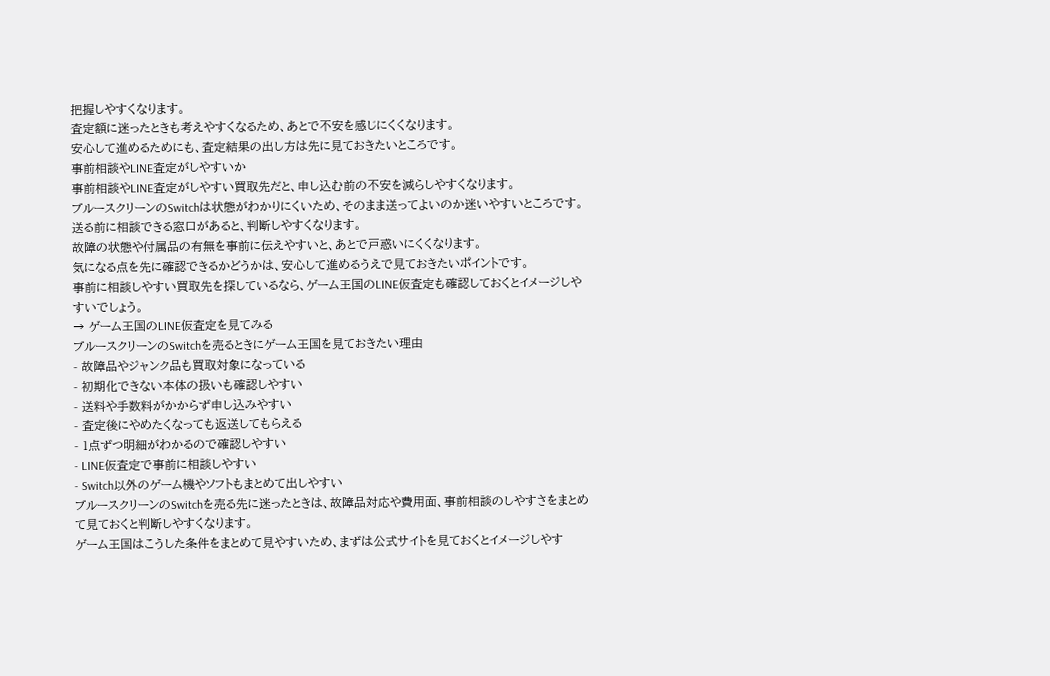把握しやすくなります。
査定額に迷ったときも考えやすくなるため、あとで不安を感じにくくなります。
安心して進めるためにも、査定結果の出し方は先に見ておきたいところです。
事前相談やLINE査定がしやすいか
事前相談やLINE査定がしやすい買取先だと、申し込む前の不安を減らしやすくなります。
ブルースクリーンのSwitchは状態がわかりにくいため、そのまま送ってよいのか迷いやすいところです。
送る前に相談できる窓口があると、判断しやすくなります。
故障の状態や付属品の有無を事前に伝えやすいと、あとで戸惑いにくくなります。
気になる点を先に確認できるかどうかは、安心して進めるうえで見ておきたいポイントです。
事前に相談しやすい買取先を探しているなら、ゲーム王国のLINE仮査定も確認しておくとイメージしやすいでしょう。
→ ゲーム王国のLINE仮査定を見てみる
ブルースクリーンのSwitchを売るときにゲーム王国を見ておきたい理由
- 故障品やジャンク品も買取対象になっている
- 初期化できない本体の扱いも確認しやすい
- 送料や手数料がかからず申し込みやすい
- 査定後にやめたくなっても返送してもらえる
- 1点ずつ明細がわかるので確認しやすい
- LINE仮査定で事前に相談しやすい
- Switch以外のゲーム機やソフトもまとめて出しやすい
ブルースクリーンのSwitchを売る先に迷ったときは、故障品対応や費用面、事前相談のしやすさをまとめて見ておくと判断しやすくなります。
ゲーム王国はこうした条件をまとめて見やすいため、まずは公式サイトを見ておくとイメージしやす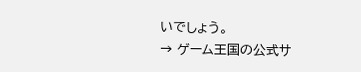いでしょう。
→ ゲーム王国の公式サ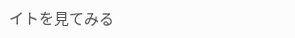イトを見てみる